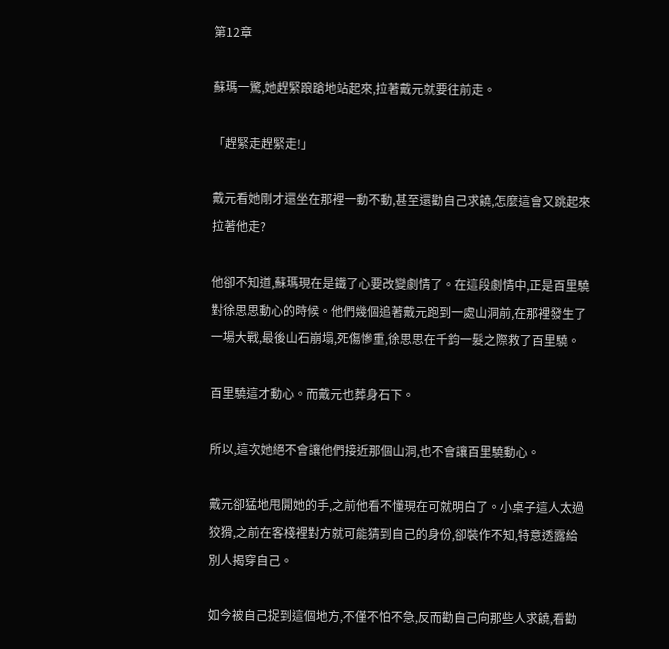第12章

蘇瑪一驚,她趕緊踉蹌地站起來,拉著戴元就要往前走。

「趕緊走趕緊走!」

戴元看她剛才還坐在那裡一動不動,甚至還勸自己求饒,怎麼這會又跳起來拉著他走?

他卻不知道,蘇瑪現在是鐵了心要改變劇情了。在這段劇情中,正是百里驍對徐思思動心的時候。他們幾個追著戴元跑到一處山洞前,在那裡發生了一場大戰,最後山石崩塌,死傷慘重,徐思思在千鈞一髮之際救了百里驍。

百里驍這才動心。而戴元也葬身石下。

所以,這次她絕不會讓他們接近那個山洞,也不會讓百里驍動心。

戴元卻猛地甩開她的手,之前他看不懂現在可就明白了。小桌子這人太過狡猾,之前在客棧裡對方就可能猜到自己的身份,卻裝作不知,特意透露給別人揭穿自己。

如今被自己捉到這個地方,不僅不怕不急,反而勸自己向那些人求饒,看勸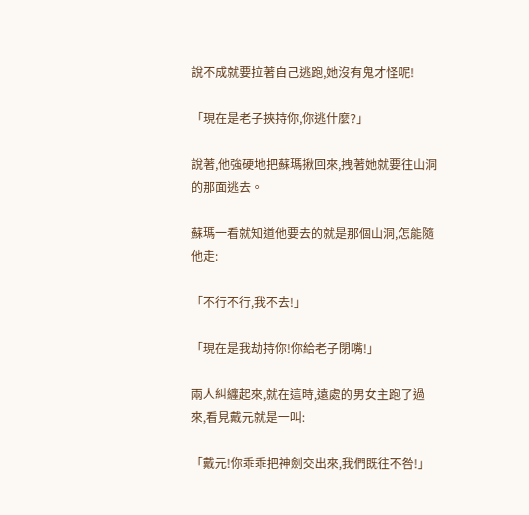說不成就要拉著自己逃跑,她沒有鬼才怪呢!

「現在是老子挾持你,你逃什麼?」

說著,他強硬地把蘇瑪揪回來,拽著她就要往山洞的那面逃去。

蘇瑪一看就知道他要去的就是那個山洞,怎能隨他走:

「不行不行,我不去!」

「現在是我劫持你!你給老子閉嘴!」

兩人糾纏起來,就在這時,遠處的男女主跑了過來,看見戴元就是一叫:

「戴元!你乖乖把神劍交出來,我們既往不咎!」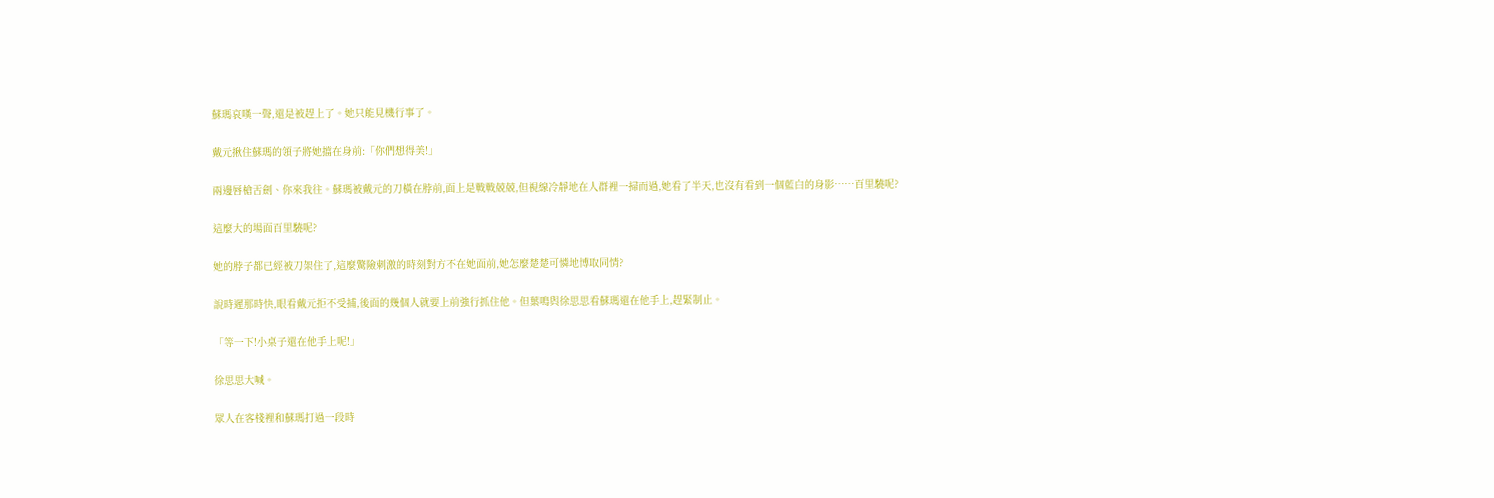蘇瑪哀嘆一聲,還是被趕上了。她只能見機行事了。

戴元揪住蘇瑪的領子將她擋在身前:「你們想得美!」

兩邊唇槍舌劍、你來我往。蘇瑪被戴元的刀橫在脖前,面上是戰戰兢兢,但視線冷靜地在人群裡一掃而過,她看了半天,也沒有看到一個藍白的身影……百里驍呢?

這麼大的場面百里驍呢?

她的脖子都已經被刀架住了,這麼驚險刺激的時刻對方不在她面前,她怎麼楚楚可憐地博取同情?

說時遲那時快,眼看戴元拒不受捕,後面的幾個人就要上前強行抓住他。但葉鳴與徐思思看蘇瑪還在他手上,趕緊制止。

「等一下!小桌子還在他手上呢!」

徐思思大喊。

眾人在客棧裡和蘇瑪打過一段時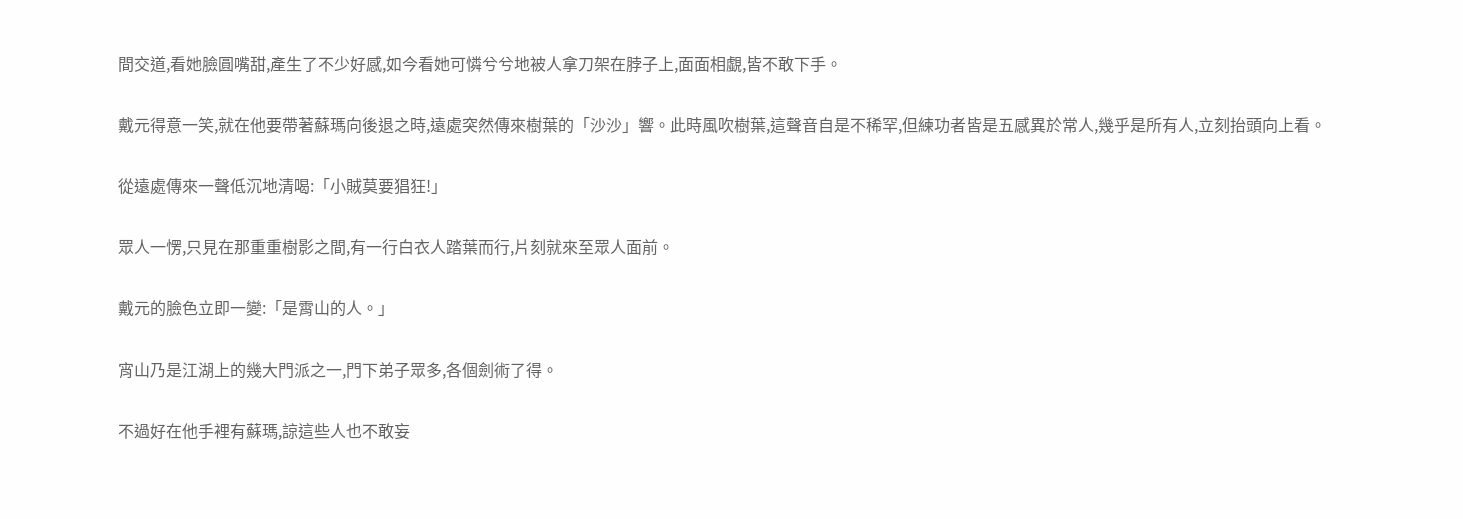間交道,看她臉圓嘴甜,產生了不少好感,如今看她可憐兮兮地被人拿刀架在脖子上,面面相覷,皆不敢下手。

戴元得意一笑,就在他要帶著蘇瑪向後退之時,遠處突然傳來樹葉的「沙沙」響。此時風吹樹葉,這聲音自是不稀罕,但練功者皆是五感異於常人,幾乎是所有人,立刻抬頭向上看。

從遠處傳來一聲低沉地清喝:「小賊莫要猖狂!」

眾人一愣,只見在那重重樹影之間,有一行白衣人踏葉而行,片刻就來至眾人面前。

戴元的臉色立即一變:「是霄山的人。」

宵山乃是江湖上的幾大門派之一,門下弟子眾多,各個劍術了得。

不過好在他手裡有蘇瑪,諒這些人也不敢妄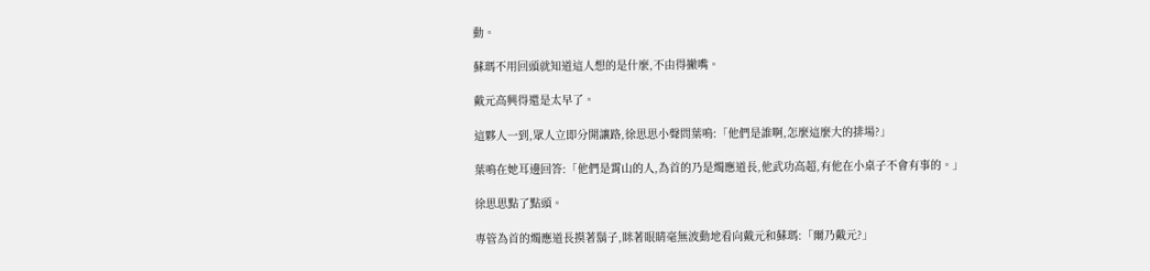動。

蘇瑪不用回頭就知道這人想的是什麼,不由得撇嘴。

戴元高興得還是太早了。

這夥人一到,眾人立即分開讓路,徐思思小聲問葉鳴:「他們是誰啊,怎麼這麼大的排場?」

葉鳴在她耳邊回答:「他們是霄山的人,為首的乃是燭應道長,他武功高超,有他在小桌子不會有事的。」

徐思思點了點頭。

專管為首的燭應道長摸著鬍子,眯著眼睛毫無波動地看向戴元和蘇瑪:「爾乃戴元?」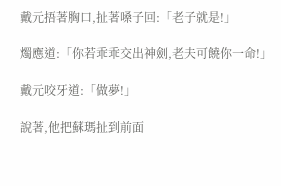戴元捂著胸口,扯著嗓子回:「老子就是!」

燭應道:「你若乖乖交出神劍,老夫可饒你一命!」

戴元咬牙道:「做夢!」

說著,他把蘇瑪扯到前面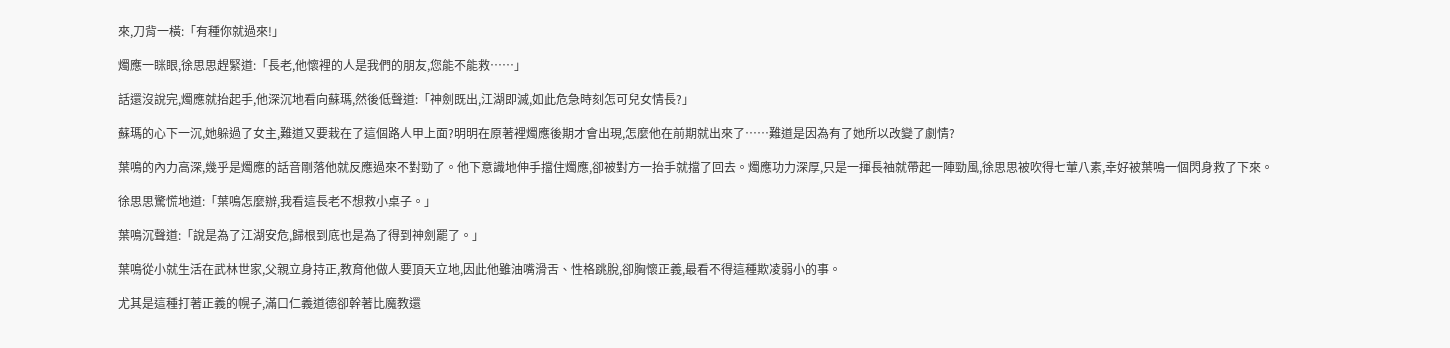來,刀背一橫:「有種你就過來!」

燭應一眯眼,徐思思趕緊道:「長老,他懷裡的人是我們的朋友,您能不能救……」

話還沒說完,燭應就抬起手,他深沉地看向蘇瑪,然後低聲道:「神劍既出,江湖即滅,如此危急時刻怎可兒女情長?」

蘇瑪的心下一沉,她躲過了女主,難道又要栽在了這個路人甲上面?明明在原著裡燭應後期才會出現,怎麼他在前期就出來了……難道是因為有了她所以改變了劇情?

葉鳴的內力高深,幾乎是燭應的話音剛落他就反應過來不對勁了。他下意識地伸手擋住燭應,卻被對方一抬手就擋了回去。燭應功力深厚,只是一揮長袖就帶起一陣勁風,徐思思被吹得七葷八素,幸好被葉鳴一個閃身救了下來。

徐思思驚慌地道:「葉鳴怎麼辦,我看這長老不想救小桌子。」

葉鳴沉聲道:「說是為了江湖安危,歸根到底也是為了得到神劍罷了。」

葉鳴從小就生活在武林世家,父親立身持正,教育他做人要頂天立地,因此他雖油嘴滑舌、性格跳脫,卻胸懷正義,最看不得這種欺凌弱小的事。

尤其是這種打著正義的幌子,滿口仁義道德卻幹著比魔教還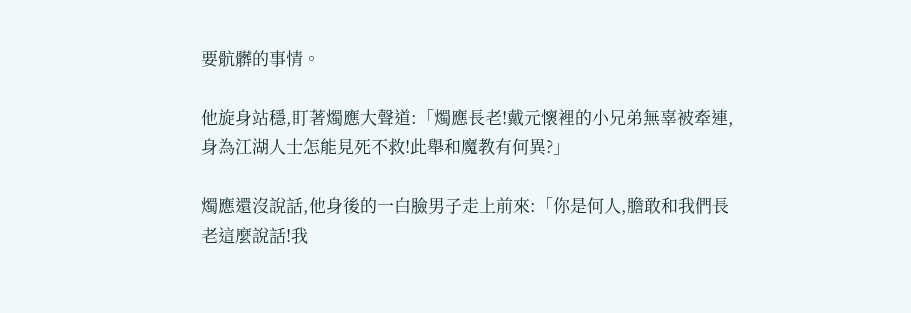要骯髒的事情。

他旋身站穩,盯著燭應大聲道:「燭應長老!戴元懷裡的小兄弟無辜被牽連,身為江湖人士怎能見死不救!此舉和魔教有何異?」

燭應還沒說話,他身後的一白臉男子走上前來:「你是何人,膽敢和我們長老這麼說話!我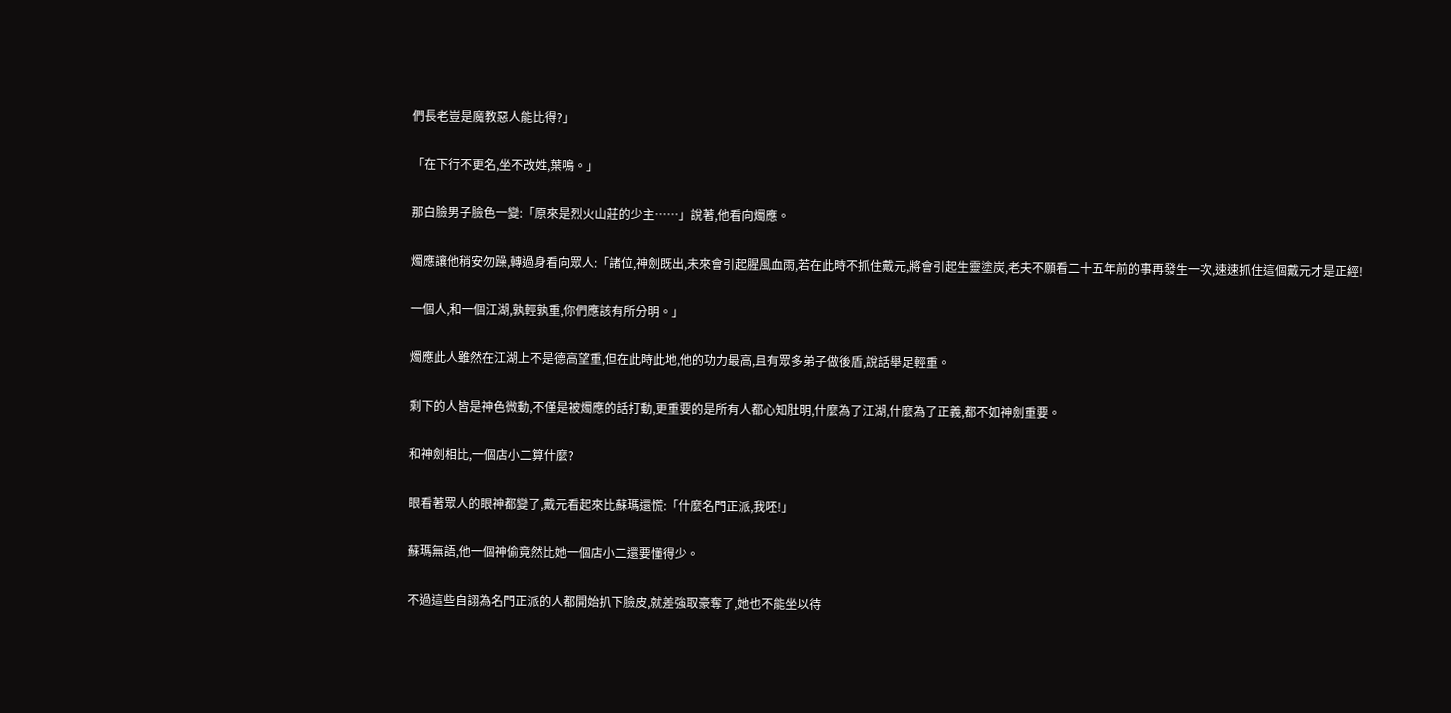們長老豈是魔教惡人能比得?」

「在下行不更名,坐不改姓,葉鳴。」

那白臉男子臉色一變:「原來是烈火山莊的少主……」說著,他看向燭應。

燭應讓他稍安勿躁,轉過身看向眾人:「諸位,神劍既出,未來會引起腥風血雨,若在此時不抓住戴元,將會引起生靈塗炭,老夫不願看二十五年前的事再發生一次,速速抓住這個戴元才是正經!

一個人,和一個江湖,孰輕孰重,你們應該有所分明。」

燭應此人雖然在江湖上不是德高望重,但在此時此地,他的功力最高,且有眾多弟子做後盾,說話舉足輕重。

剩下的人皆是神色微動,不僅是被燭應的話打動,更重要的是所有人都心知肚明,什麼為了江湖,什麼為了正義,都不如神劍重要。

和神劍相比,一個店小二算什麼?

眼看著眾人的眼神都變了,戴元看起來比蘇瑪還慌:「什麼名門正派,我呸!」

蘇瑪無語,他一個神偷竟然比她一個店小二還要懂得少。

不過這些自詡為名門正派的人都開始扒下臉皮,就差強取豪奪了,她也不能坐以待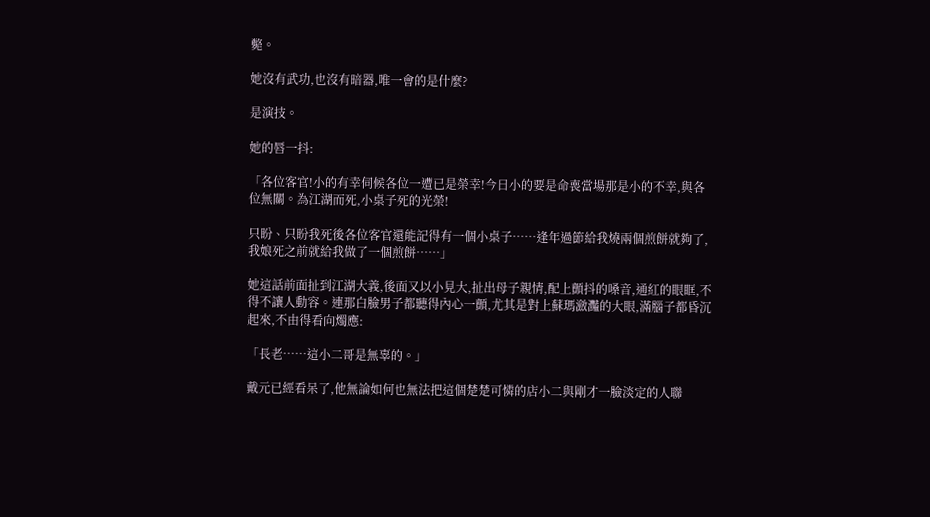斃。

她沒有武功,也沒有暗器,唯一會的是什麼?

是演技。

她的唇一抖:

「各位客官!小的有幸伺候各位一遭已是榮幸!今日小的要是命喪當場那是小的不幸,與各位無關。為江湖而死,小桌子死的光榮!

只盼、只盼我死後各位客官還能記得有一個小桌子……逢年過節給我燒兩個煎餅就夠了,我娘死之前就給我做了一個煎餅……」

她這話前面扯到江湖大義,後面又以小見大,扯出母子親情,配上顫抖的嗓音,通紅的眼眶,不得不讓人動容。連那白臉男子都聽得內心一顫,尤其是對上蘇瑪瀲灩的大眼,滿腦子都昏沉起來,不由得看向燭應:

「長老……這小二哥是無辜的。」

戴元已經看呆了,他無論如何也無法把這個楚楚可憐的店小二與剛才一臉淡定的人聯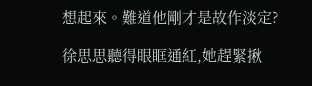想起來。難道他剛才是故作淡定?

徐思思聽得眼眶通紅,她趕緊揪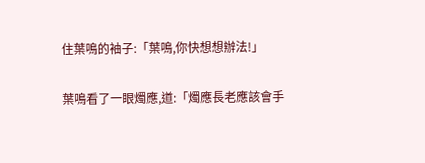住葉鳴的袖子:「葉鳴,你快想想辦法!」

葉鳴看了一眼燭應,道:「燭應長老應該會手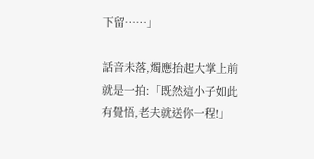下留……」

話音未落,燭應抬起大掌上前就是一拍:「既然這小子如此有覺悟,老夫就送你一程!」